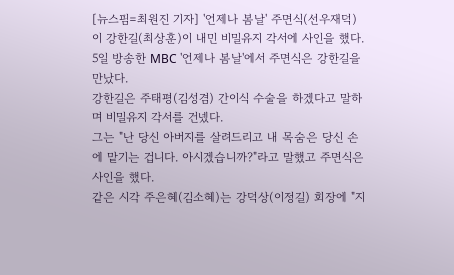[뉴스핌=최원진 기자] '언제나 봄날' 주면식(선우재덕)이 강한길(최상훈)이 내민 비밀유지 각서에 사인을 했다.
5일 방송한 MBC '언제나 봄날'에서 주면식은 강한길을 만났다.
강한길은 주태평(김성겸) 간이식 수술을 하겠다고 말하며 비밀유지 각서를 건넸다.
그는 "난 당신 아버지를 살려드리고 내 목숨은 당신 손에 맡기는 겁니다. 아시겠습니까?"라고 말했고 주면식은 사인을 했다.
같은 시각 주은혜(김소혜)는 강덕상(이정길) 회장에 "지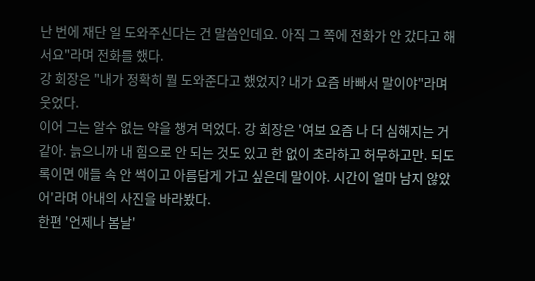난 번에 재단 일 도와주신다는 건 말씀인데요. 아직 그 쪽에 전화가 안 갔다고 해서요"라며 전화를 했다.
강 회장은 "내가 정확히 뭘 도와준다고 했었지? 내가 요즘 바빠서 말이야"라며 웃었다.
이어 그는 알수 없는 약을 챙겨 먹었다. 강 회장은 '여보 요즘 나 더 심해지는 거 같아. 늙으니까 내 힘으로 안 되는 것도 있고 한 없이 초라하고 허무하고만. 되도록이면 애들 속 안 썩이고 아름답게 가고 싶은데 말이야. 시간이 얼마 남지 않았어'라며 아내의 사진을 바라봤다.
한편 '언제나 봄날'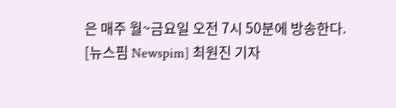은 매주 월~금요일 오전 7시 50분에 방송한다.
[뉴스핌 Newspim] 최원진 기자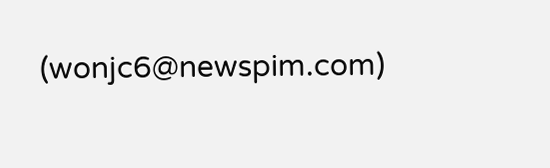(wonjc6@newspim.com)